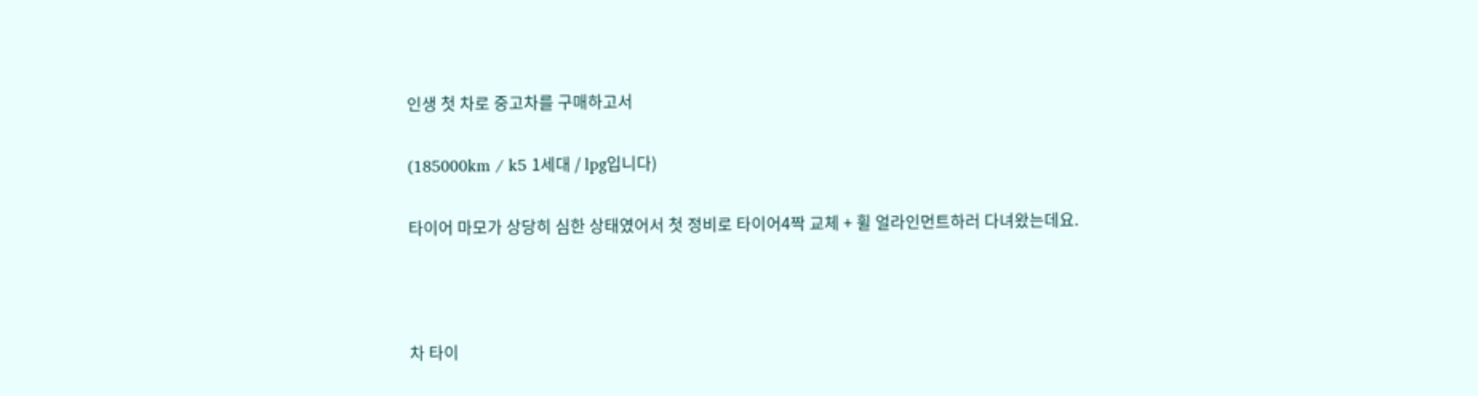인생 첫 차로 중고차를 구매하고서

(185000km / k5 1세대 / lpg입니다)

타이어 마모가 상당히 심한 상태였어서 첫 정비로 타이어4짝 교체 + 휠 얼라인먼트하러 다녀왔는데요.



차 타이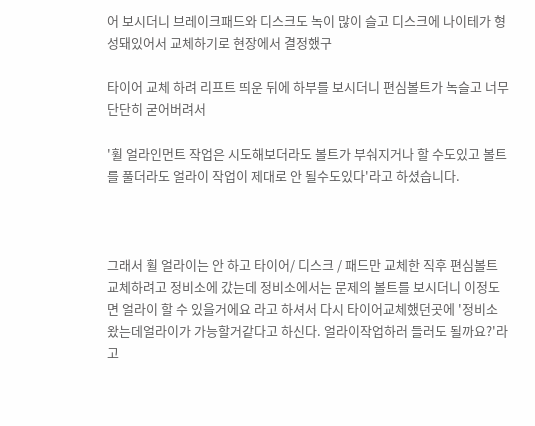어 보시더니 브레이크패드와 디스크도 녹이 많이 슬고 디스크에 나이테가 형성돼있어서 교체하기로 현장에서 결정했구

타이어 교체 하려 리프트 띄운 뒤에 하부를 보시더니 편심볼트가 녹슬고 너무 단단히 굳어버려서

'휠 얼라인먼트 작업은 시도해보더라도 볼트가 부숴지거나 할 수도있고 볼트를 풀더라도 얼라이 작업이 제대로 안 될수도있다'라고 하셨습니다.



그래서 휠 얼라이는 안 하고 타이어/ 디스크 / 패드만 교체한 직후 편심볼트교체하려고 정비소에 갔는데 정비소에서는 문제의 볼트를 보시더니 이정도면 얼라이 할 수 있을거에요 라고 하셔서 다시 타이어교체했던곳에 '정비소왔는데얼라이가 가능할거같다고 하신다. 얼라이작업하러 들러도 될까요?'라고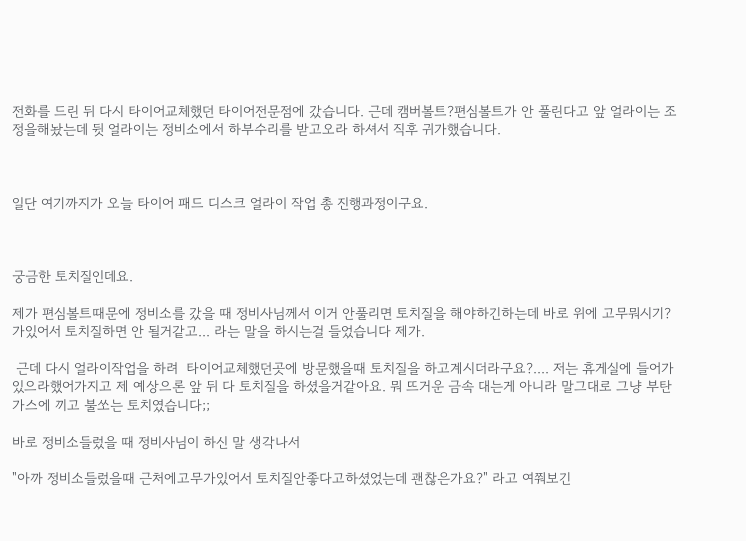전화를 드린 뒤 다시 타이어교체했던 타이어전문점에 갔습니다. 근데 캠버볼트?편심볼트가 안 풀린다고 앞 얼라이는 조정을해놨는데 뒷 얼라이는 정비소에서 하부수리를 받고오라 하셔서 직후 귀가했습니다.



일단 여기까지가 오늘 타이어 패드 디스크 얼라이 작업 총 진행과정이구요.



궁금한 토치질인데요.

제가 편심볼트때문에 정비소를 갔을 때 정비사님께서 이거 안풀리면 토치질을 해야하긴하는데 바로 위에 고무뭐시기?가있어서 토치질하면 안 될거같고... 라는 말을 하시는걸 들었습니다 제가.

 근데 다시 얼라이작업을 하려  타이어교체했던곳에 방문했을때 토치질을 하고계시더라구요?.... 저는 휴게실에 들어가있으라했어가지고 제 예상으론 앞 뒤 다 토치질을 하셨을거같아요. 뭐 뜨거운 금속 대는게 아니라 말그대로 그냥 부탄가스에 끼고 불쏘는 토치였습니다;;

바로 정비소들렀을 때 정비사님이 하신 말 생각나서

"아까 정비소들렀을때 근처에고무가있어서 토치질안좋다고하셨었는데 괜찮은가요?" 라고 여쭤보긴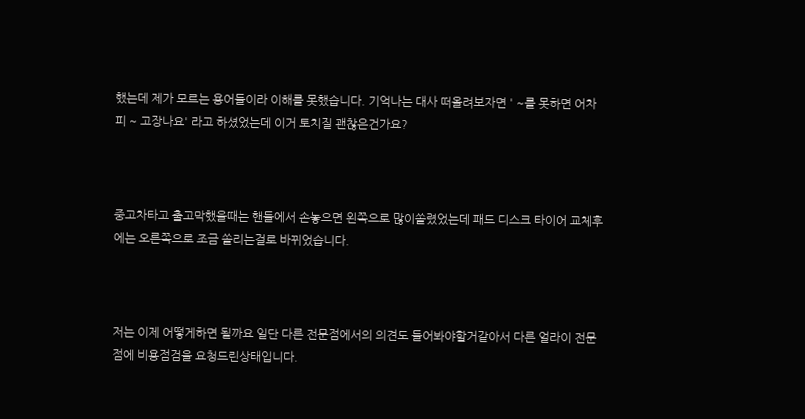했는데 제가 모르는 용어들이라 이해를 못했습니다. 기억나는 대사 떠올려보자면 ' ~를 못하면 어차피 ~ 고장나요' 라고 하셨었는데 이거 토치질 괜찮은건가요?



중고차타고 출고막했을때는 핸들에서 손놓으면 왼쪽으로 많이쏠렸었는데 패드 디스크 타이어 교체후에는 오른쪽으로 조금 쏠리는걸로 바뀌었습니다.



저는 이제 어떻게하면 될까요 일단 다른 전문점에서의 의견도 들어봐야할거같아서 다른 얼라이 전문점에 비용점검을 요청드린상태입니다.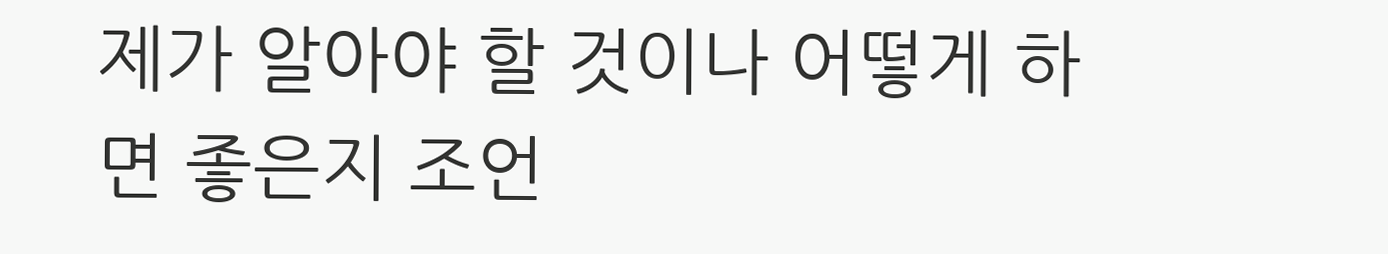제가 알아야 할 것이나 어떻게 하면 좋은지 조언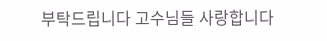부탁드립니다 고수님들 사랑합니다